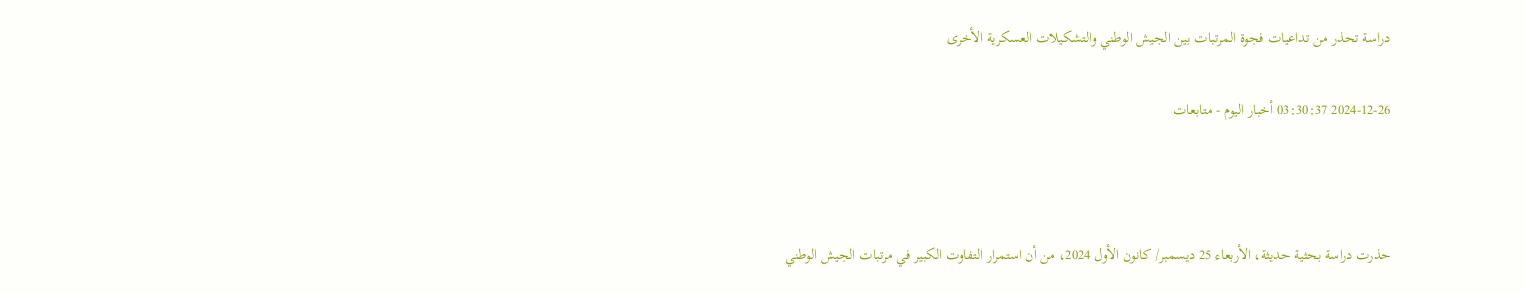دراسة تحذر من تداعيات فجوة المرتبات بين الجيش الوطني والتشكيلات العسكرية الأخرى

2024-12-26 03:30:37 أخبار اليوم - متابعات



حذرت دراسة بحثية حديثة، الأربعاء 25 ديسمبر/ كانون الأول 2024، من أن استمرار التفاوت الكبير في مرتبات الجيش الوطني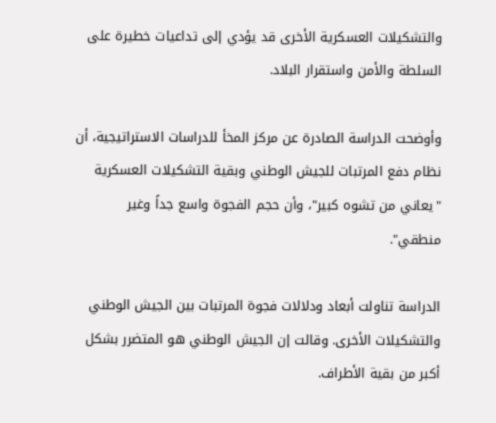والتشكيلات العسكرية الأخرى قد يؤدي إلى تداعيات خطيرة على السلطة والأمن واستقرار البلاد.

وأوضحت الدراسة الصادرة عن مركز المخأ للدراسات الاستراتيجية، أن نظام دفع المرتبات للجيش الوطني وبقية التشكيلات العسكرية "يعاني من تشوه كبير"، وأن حجم الفجوة واسع جداً وغير منطقي".

الدراسة تناولت أبعاد ودلالات فجوة المرتبات بين الجيش الوطني والتشكيلات الأخرى. وقالت إن الجيش الوطني هو المتضرر بشكل أكبر من بقية الأطراف.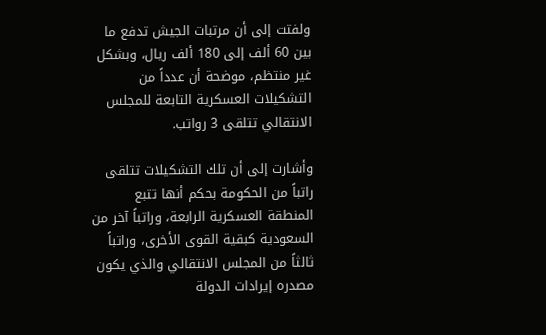ولفتت إلى أن مرتبات الجيش تدفع ما بين 60 ألف إلى 180 ألف ريال، وبشكل غير منتظم، موضحة أن عدداً من التشكيلات العسكرية التابعة للمجلس الانتقالي تتلقى 3 رواتب.

وأشارت إلى أن تلك التشكيلات تتلقى راتباً من الحكومة بحكم أنها تتبع المنطقة العسكرية الرابعة، وراتباً آخر من السعودية كبقية القوى الأخرى، وراتباً ثالثاً من المجلس الانتقالي والذي يكون مصدره إيرادات الدولة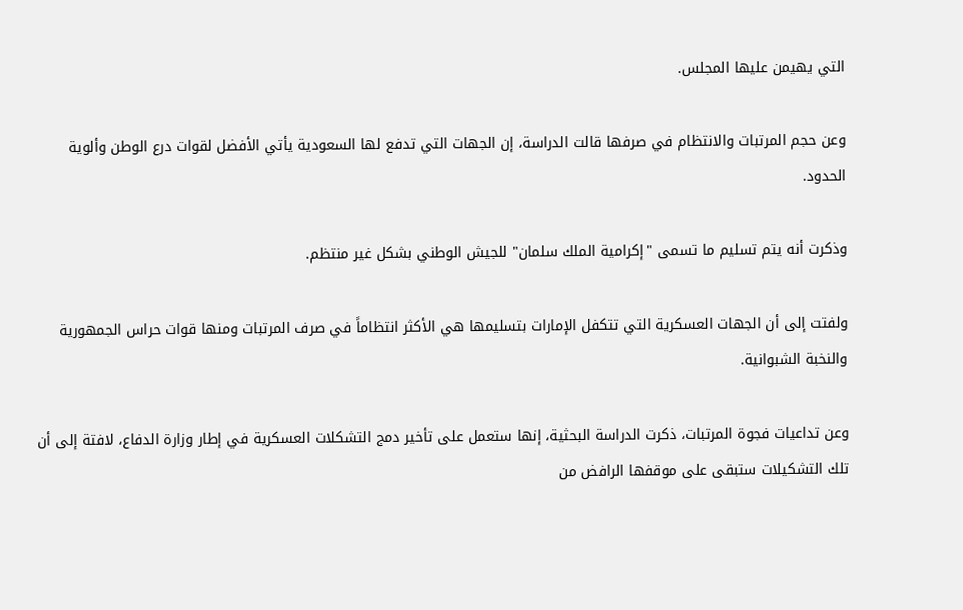التي يهيمن عليها المجلس.

وعن حجم المرتبات والانتظام في صرفها قالت الدراسة، إن الجهات التي تدفع لها السعودية يأتي الأفضل لقوات درع الوطن وألوية الحدود.

وذكرت أنه يتم تسليم ما تسمى "إكرامية الملك سلمان" للجيش الوطني بشكل غير منتظم.

ولفتت إلى أن الجهات العسكرية التي تتكفل الإمارات بتسليمها هي الأكثر انتظاماً في صرف المرتبات ومنها قوات حراس الجمهورية والنخبة الشبوانية.

وعن تداعيات فجوة المرتبات، ذكرت الدراسة البحثية، إنها ستعمل على تأخير دمج التشكلات العسكرية في إطار وزارة الدفاع، لافتة إلى أن تلك التشكيلات ستبقى على موقفها الرافض من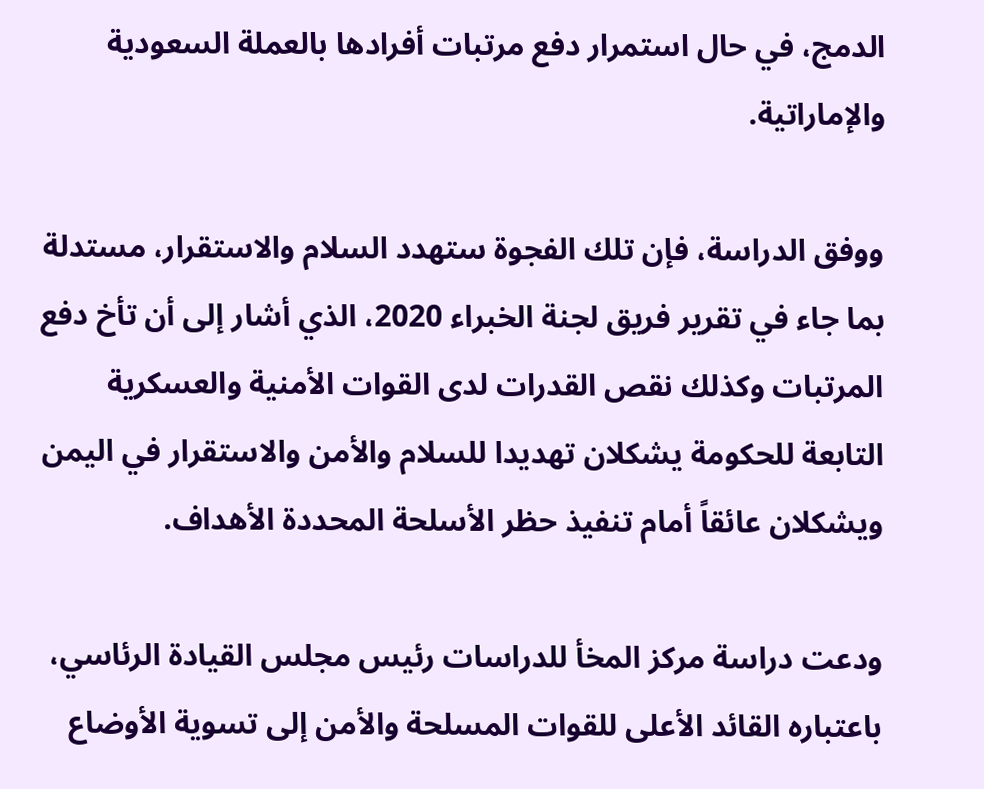الدمج، في حال استمرار دفع مرتبات أفرادها بالعملة السعودية والإماراتية.

ووفق الدراسة، فإن تلك الفجوة ستهدد السلام والاستقرار، مستدلة بما جاء في تقرير فريق لجنة الخبراء 2020، الذي أشار إلى أن تأخ دفع المرتبات وكذلك نقص القدرات لدى القوات الأمنية والعسكرية التابعة للحكومة يشكلان تهديدا للسلام والأمن والاستقرار في اليمن ويشكلان عائقاً أمام تنفيذ حظر الأسلحة المحددة الأهداف.

ودعت دراسة مركز المخأ للدراسات رئيس مجلس القيادة الرئاسي، باعتباره القائد الأعلى للقوات المسلحة والأمن إلى تسوية الأوضاع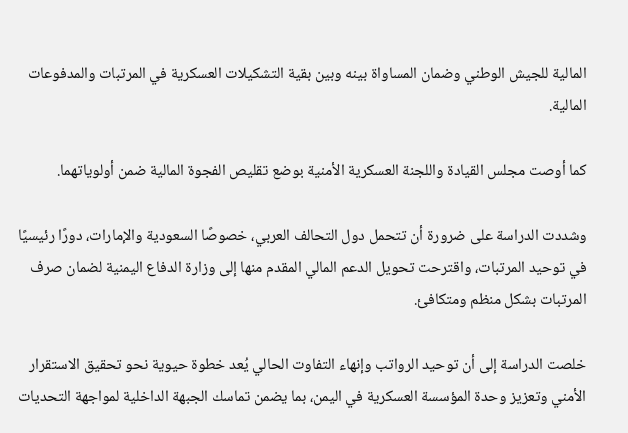المالية للجيش الوطني وضمان المساواة بينه وبين بقية التشكيلات العسكرية في المرتبات والمدفوعات المالية.

كما أوصت مجلس القيادة واللجنة العسكرية الأمنية بوضع تقليص الفجوة المالية ضمن أولوياتهما.

وشددت الدراسة على ضرورة أن تتحمل دول التحالف العربي، خصوصًا السعودية والإمارات، دورًا رئيسيًا في توحيد المرتبات، واقترحت تحويل الدعم المالي المقدم منها إلى وزارة الدفاع اليمنية لضمان صرف المرتبات بشكل منظم ومتكافئ.

خلصت الدراسة إلى أن توحيد الرواتب وإنهاء التفاوت الحالي يُعد خطوة حيوية نحو تحقيق الاستقرار الأمني وتعزيز وحدة المؤسسة العسكرية في اليمن، بما يضمن تماسك الجبهة الداخلية لمواجهة التحديات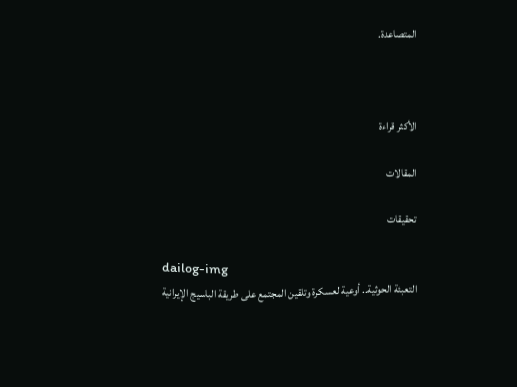المتصاعدة.



الأكثر قراءة

المقالات

تحقيقات

dailog-img
التعبئة الحوثية.. أوعية لعسكرة وتلقين المجتمع على طريقة الباسيج الإيرانية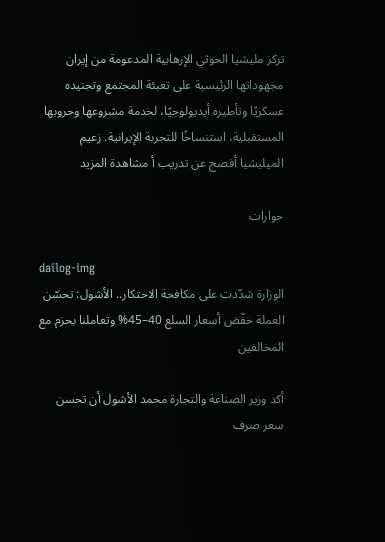تركز مليشيا الحوثي الإرهابية المدعومة من إيران مجهوداتها الرئيسية على تعبئة المجتمع وتجنيده عسكريًا وتأطيره أيديولوجيًا، لخدمة مشروعها وحروبها المستقبلية، استنساخًا للتجربة الإيرانية. زعيم الميليشيا أفصح عن تدريب أ مشاهدة المزيد

حوارات

dailog-img
الوزارة شدّدت على مكافحة الاحتكار.. الأشول: تحسّن العملة خفّض أسعار السلع 40–45% وتعاملنا بحزم مع المخالفين

أكد وزير الصناعة والتجارة محمد الأشول أن تحسن سعر صرف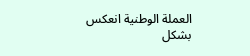العملة الوطنية انعكس بشكل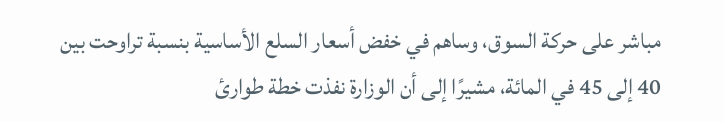مباشر على حركة السوق، وساهم في خفض أسعار السلع الأساسية بنسبة تراوحت بين 40 إلى 45 في المائة، مشيرًا إلى أن الوزارة نفذت خطة طوارئ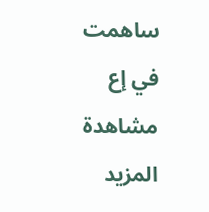ساهمت في إع مشاهدة المزيد